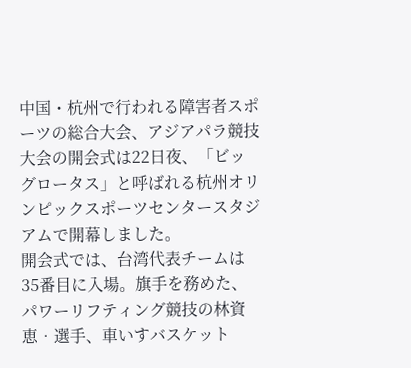中国・杭州で行われる障害者スポーツの総合大会、アジアパラ競技大会の開会式は22日夜、「ビッグロータス」と呼ばれる杭州オリンピックスポーツセンタースタジアムで開幕しました。
開会式では、台湾代表チームは35番目に入場。旗手を務めた、パワーリフティング競技の林資恵‧選手、車いすバスケット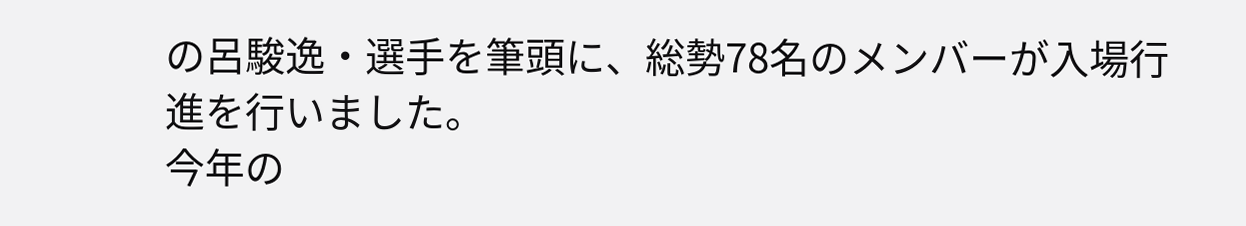の呂駿逸‧選手を筆頭に、総勢78名のメンバーが入場行進を行いました。
今年の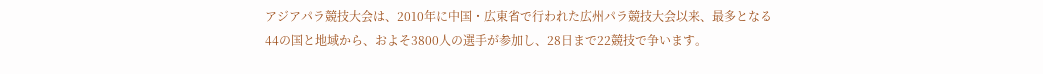アジアパラ競技大会は、2010年に中国・広東省で行われた広州パラ競技大会以来、最多となる44の国と地域から、およそ3800人の選手が参加し、28日まで22競技で争います。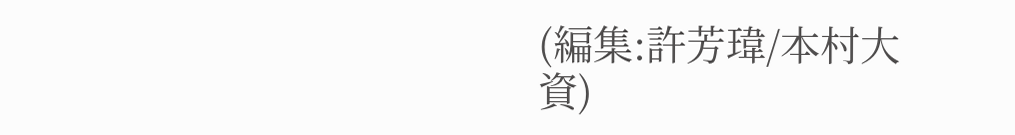(編集:許芳瑋/本村大資)